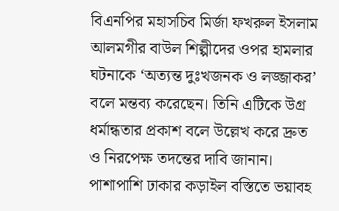বিএনপির মহাসচিব মির্জা ফখরুল ইসলাম আলমগীর বাউল শিল্পীদের ওপর হামলার ঘটনাকে ‘অত্যন্ত দুঃখজনক ও লজ্জাকর’ বলে মন্তব্য করেছেন। তিনি এটিকে উগ্র ধর্মান্ধতার প্রকাশ বলে উল্লেখ করে দ্রুত ও নিরপেক্ষ তদন্তের দাবি জানান। পাশাপাশি ঢাকার কড়াইল বস্তিতে ভয়াবহ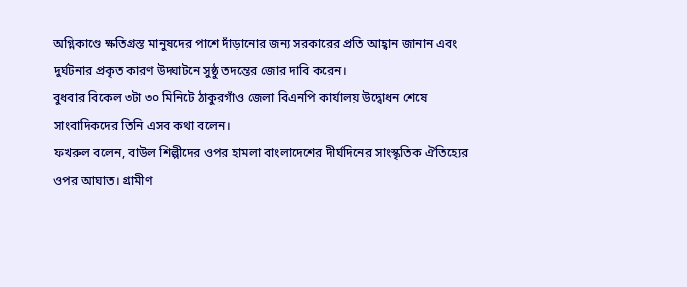অগ্নিকাণ্ডে ক্ষতিগ্রস্ত মানুষদের পাশে দাঁড়ানোর জন্য সরকারের প্রতি আহ্বান জানান এবং দুর্ঘটনার প্রকৃত কারণ উদ্ঘাটনে সুষ্ঠু তদন্তের জোর দাবি করেন।
বুধবার বিকেল ৩টা ৩০ মিনিটে ঠাকুরগাঁও জেলা বিএনপি কার্যালয় উদ্বোধন শেষে সাংবাদিকদের তিনি এসব কথা বলেন।
ফখরুল বলেন, বাউল শিল্পীদের ওপর হামলা বাংলাদেশের দীর্ঘদিনের সাংস্কৃতিক ঐতিহ্যের ওপর আঘাত। গ্রামীণ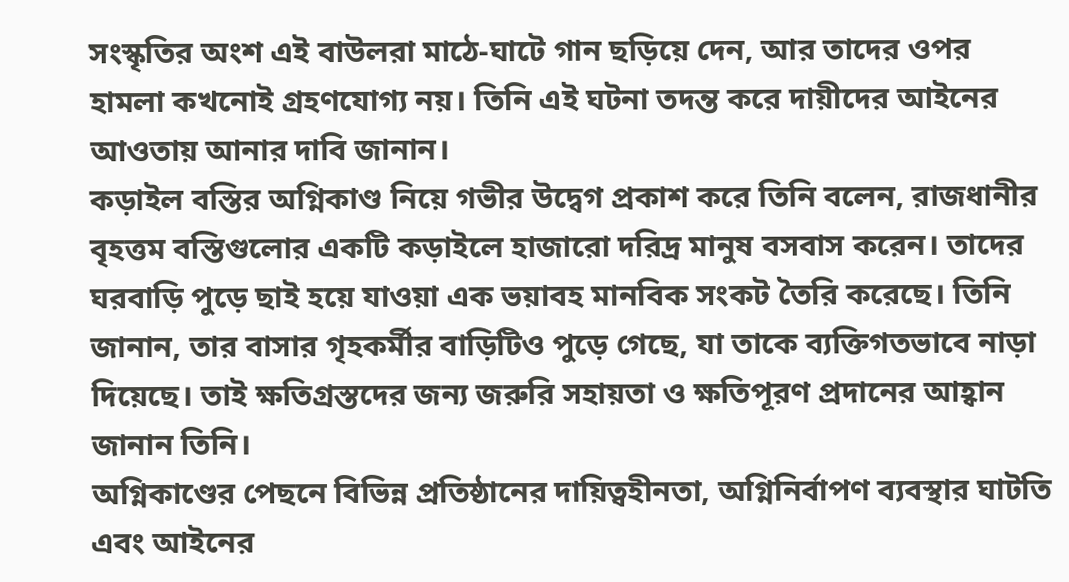সংস্কৃতির অংশ এই বাউলরা মাঠে-ঘাটে গান ছড়িয়ে দেন, আর তাদের ওপর হামলা কখনোই গ্রহণযোগ্য নয়। তিনি এই ঘটনা তদন্ত করে দায়ীদের আইনের আওতায় আনার দাবি জানান।
কড়াইল বস্তির অগ্নিকাণ্ড নিয়ে গভীর উদ্বেগ প্রকাশ করে তিনি বলেন, রাজধানীর বৃহত্তম বস্তিগুলোর একটি কড়াইলে হাজারো দরিদ্র মানুষ বসবাস করেন। তাদের ঘরবাড়ি পুড়ে ছাই হয়ে যাওয়া এক ভয়াবহ মানবিক সংকট তৈরি করেছে। তিনি জানান, তার বাসার গৃহকর্মীর বাড়িটিও পুড়ে গেছে, যা তাকে ব্যক্তিগতভাবে নাড়া দিয়েছে। তাই ক্ষতিগ্রস্তদের জন্য জরুরি সহায়তা ও ক্ষতিপূরণ প্রদানের আহ্বান জানান তিনি।
অগ্নিকাণ্ডের পেছনে বিভিন্ন প্রতিষ্ঠানের দায়িত্বহীনতা, অগ্নিনির্বাপণ ব্যবস্থার ঘাটতি এবং আইনের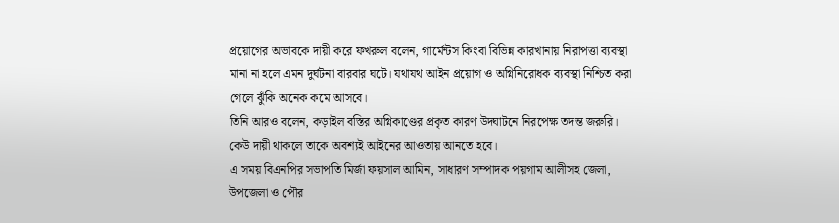প্রয়োগের অভাবকে দায়ী করে ফখরুল বলেন, গার্মেন্টস কিংবা বিভিন্ন কারখানায় নিরাপত্তা ব্যবস্থা মানা না হলে এমন দুর্ঘটনা বারবার ঘটে। যথাযথ আইন প্রয়োগ ও অগ্নিনিরোধক ব্যবস্থা নিশ্চিত করা গেলে ঝুঁকি অনেক কমে আসবে।
তিনি আরও বলেন, কড়াইল বস্তির অগ্নিকাণ্ডের প্রকৃত কারণ উদ্ঘাটনে নিরপেক্ষ তদন্ত জরুরি। কেউ দায়ী থাকলে তাকে অবশ্যই আইনের আওতায় আনতে হবে।
এ সময় বিএনপির সভাপতি মির্জা ফয়সাল আমিন, সাধারণ সম্পাদক পয়গাম আলীসহ জেলা, উপজেলা ও পৌর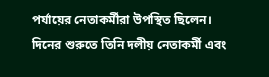পর্যায়ের নেতাকর্মীরা উপস্থিত ছিলেন।
দিনের শুরুতে তিনি দলীয় নেতাকর্মী এবং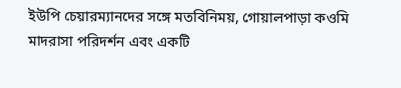ইউপি চেয়ারম্যানদের সঙ্গে মতবিনিময়, গোয়ালপাড়া কওমি মাদরাসা পরিদর্শন এবং একটি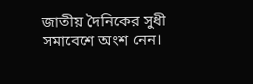জাতীয় দৈনিকের সুধী সমাবেশে অংশ নেন।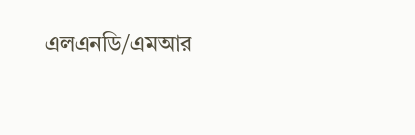এলএনডি/এমআর